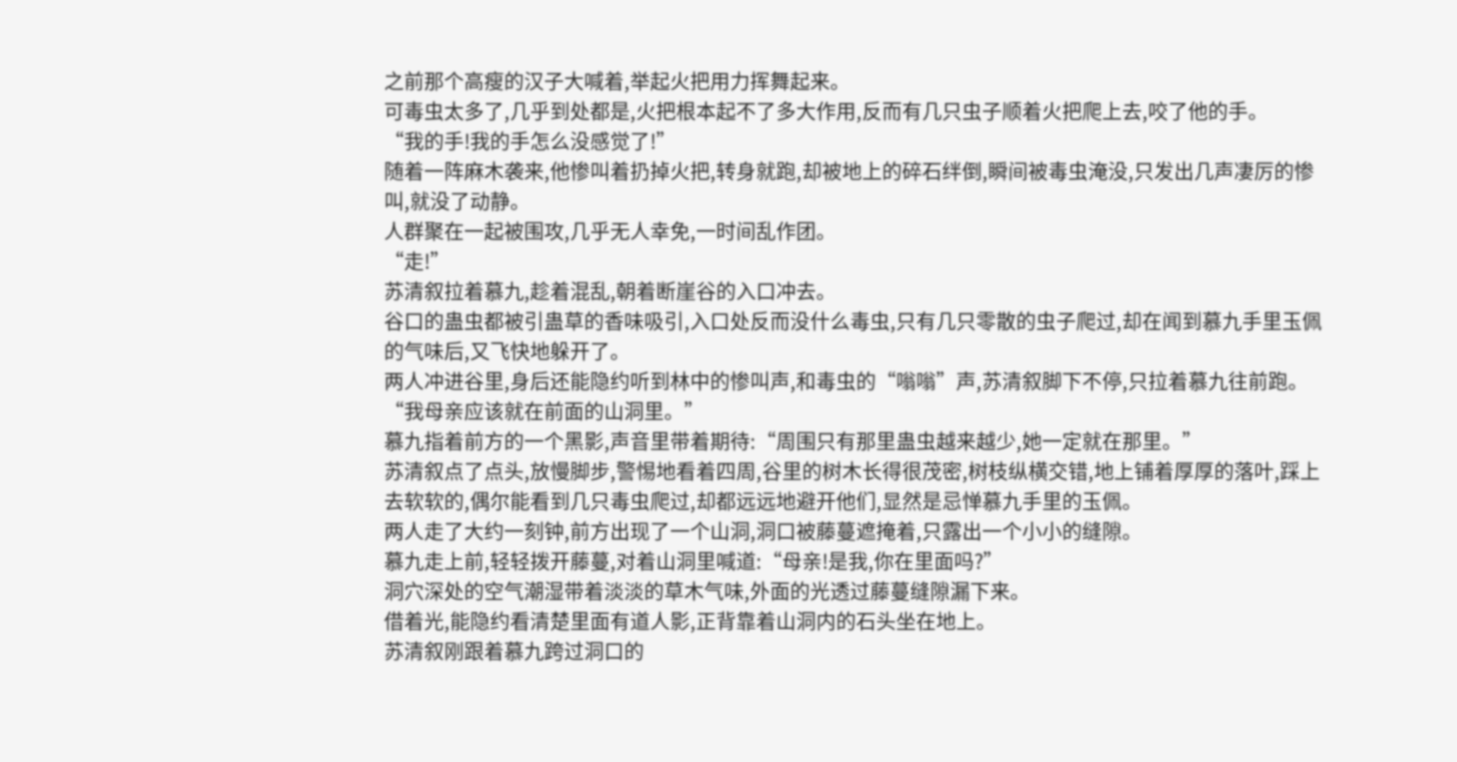之前那个高瘦的汉子大喊着,举起火把用力挥舞起来。
可毒虫太多了,几乎到处都是,火把根本起不了多大作用,反而有几只虫子顺着火把爬上去,咬了他的手。
“我的手!我的手怎么没感觉了!”
随着一阵麻木袭来,他惨叫着扔掉火把,转身就跑,却被地上的碎石绊倒,瞬间被毒虫淹没,只发出几声凄厉的惨叫,就没了动静。
人群聚在一起被围攻,几乎无人幸免,一时间乱作团。
“走!”
苏清叙拉着慕九,趁着混乱,朝着断崖谷的入口冲去。
谷口的蛊虫都被引蛊草的香味吸引,入口处反而没什么毒虫,只有几只零散的虫子爬过,却在闻到慕九手里玉佩的气味后,又飞快地躲开了。
两人冲进谷里,身后还能隐约听到林中的惨叫声,和毒虫的“嗡嗡”声,苏清叙脚下不停,只拉着慕九往前跑。
“我母亲应该就在前面的山洞里。”
慕九指着前方的一个黑影,声音里带着期待:“周围只有那里蛊虫越来越少,她一定就在那里。”
苏清叙点了点头,放慢脚步,警惕地看着四周,谷里的树木长得很茂密,树枝纵横交错,地上铺着厚厚的落叶,踩上去软软的,偶尔能看到几只毒虫爬过,却都远远地避开他们,显然是忌惮慕九手里的玉佩。
两人走了大约一刻钟,前方出现了一个山洞,洞口被藤蔓遮掩着,只露出一个小小的缝隙。
慕九走上前,轻轻拨开藤蔓,对着山洞里喊道:“母亲!是我,你在里面吗?”
洞穴深处的空气潮湿带着淡淡的草木气味,外面的光透过藤蔓缝隙漏下来。
借着光,能隐约看清楚里面有道人影,正背靠着山洞内的石头坐在地上。
苏清叙刚跟着慕九跨过洞口的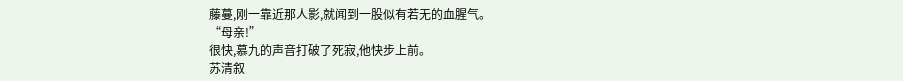藤蔓,刚一靠近那人影,就闻到一股似有若无的血腥气。
“母亲!”
很快,慕九的声音打破了死寂,他快步上前。
苏清叙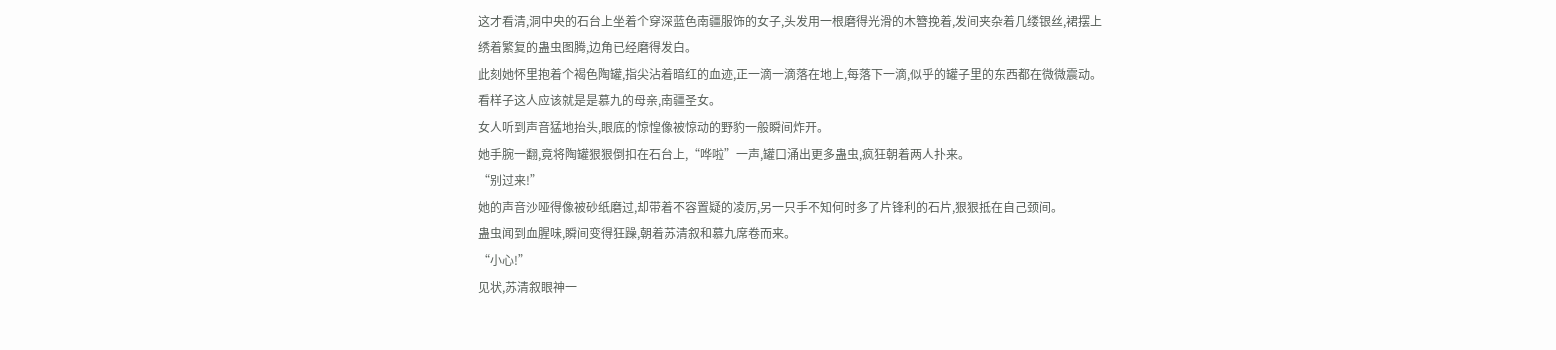这才看清,洞中央的石台上坐着个穿深蓝色南疆服饰的女子,头发用一根磨得光滑的木簪挽着,发间夹杂着几缕银丝,裙摆上绣着繁复的蛊虫图腾,边角已经磨得发白。
此刻她怀里抱着个褐色陶罐,指尖沾着暗红的血迹,正一滴一滴落在地上,每落下一滴,似乎的罐子里的东西都在微微震动。
看样子这人应该就是是慕九的母亲,南疆圣女。
女人听到声音猛地抬头,眼底的惊惶像被惊动的野豹一般瞬间炸开。
她手腕一翻,竟将陶罐狠狠倒扣在石台上,“哗啦”一声,罐口涌出更多蛊虫,疯狂朝着两人扑来。
“别过来!”
她的声音沙哑得像被砂纸磨过,却带着不容置疑的凌厉,另一只手不知何时多了片锋利的石片,狠狠抵在自己颈间。
蛊虫闻到血腥味,瞬间变得狂躁,朝着苏清叙和慕九席卷而来。
“小心!”
见状,苏清叙眼神一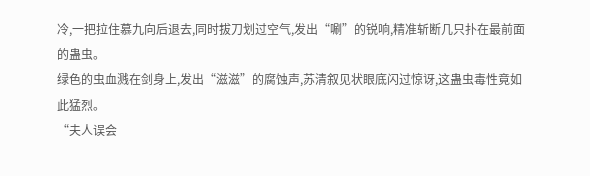冷,一把拉住慕九向后退去,同时拔刀划过空气,发出“唰”的锐响,精准斩断几只扑在最前面的蛊虫。
绿色的虫血溅在剑身上,发出“滋滋”的腐蚀声,苏清叙见状眼底闪过惊讶,这蛊虫毒性竟如此猛烈。
“夫人误会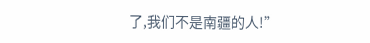了,我们不是南疆的人!”